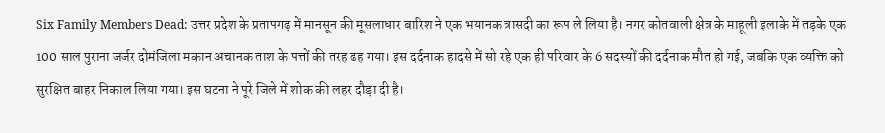Six Family Members Dead: उत्तर प्रदेश के प्रतापगढ़ में मानसून की मूसलाधार बारिश ने एक भयानक त्रासदी का रूप ले लिया है। नगर कोतवाली क्षेत्र के माहूली इलाके में तड़के एक 100 साल पुराना जर्जर दोमंजिला मकान अचानक ताश के पत्तों की तरह ढह गया। इस दर्दनाक हादसे में सो रहे एक ही परिवार के 6 सदस्यों की दर्दनाक मौत हो गई, जबकि एक व्यक्ति को सुरक्षित बाहर निकाल लिया गया। इस घटना ने पूरे जिले में शोक की लहर दौड़ा दी है।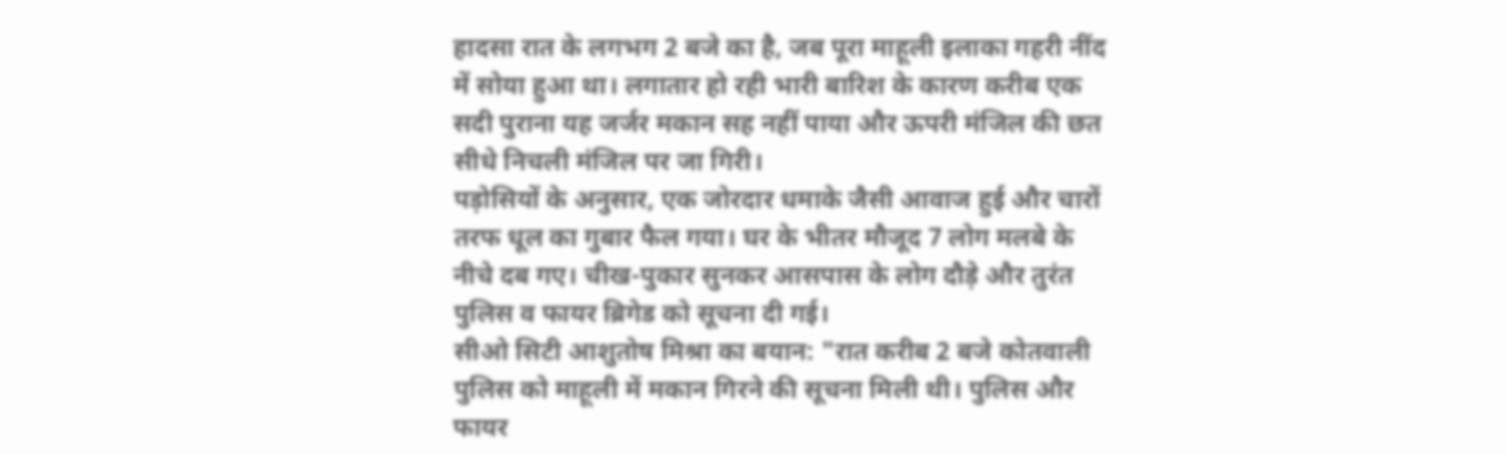हादसा रात के लगभग 2 बजे का है, जब पूरा माहूली इलाका गहरी नींद में सोया हुआ था। लगातार हो रही भारी बारिश के कारण करीब एक सदी पुराना यह जर्जर मकान सह नहीं पाया और ऊपरी मंजिल की छत सीधे निचली मंजिल पर जा गिरी।
पड़ोसियों के अनुसार, एक जोरदार धमाके जैसी आवाज हुई और चारों तरफ धूल का गुबार फैल गया। घर के भीतर मौजूद 7 लोग मलबे के नीचे दब गए। चीख-पुकार सुनकर आसपास के लोग दौड़े और तुरंत पुलिस व फायर ब्रिगेड को सूचना दी गई।
सीओ सिटी आशुतोष मिश्रा का बयान: "रात करीब 2 बजे कोतवाली पुलिस को माहूली में मकान गिरने की सूचना मिली थी। पुलिस और फायर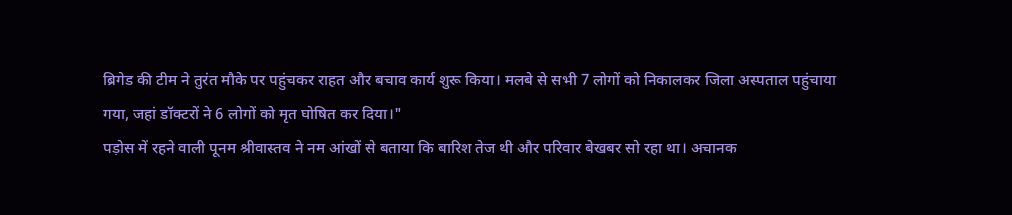ब्रिगेड की टीम ने तुरंत मौके पर पहुंचकर राहत और बचाव कार्य शुरू किया। मलबे से सभी 7 लोगों को निकालकर जिला अस्पताल पहुंचाया गया, जहां डॉक्टरों ने 6 लोगों को मृत घोषित कर दिया।"
पड़ोस में रहने वाली पूनम श्रीवास्तव ने नम आंखों से बताया कि बारिश तेज थी और परिवार बेखबर सो रहा था। अचानक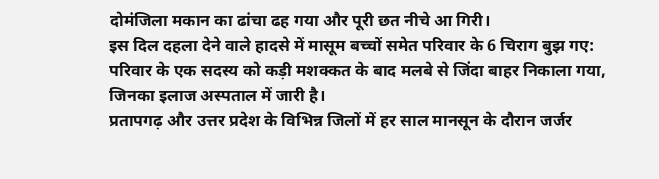दोमंजिला मकान का ढांचा ढह गया और पूरी छत नीचे आ गिरी।
इस दिल दहला देने वाले हादसे में मासूम बच्चों समेत परिवार के 6 चिराग बुझ गए:
परिवार के एक सदस्य को कड़ी मशक्कत के बाद मलबे से जिंदा बाहर निकाला गया, जिनका इलाज अस्पताल में जारी है।
प्रतापगढ़ और उत्तर प्रदेश के विभिन्न जिलों में हर साल मानसून के दौरान जर्जर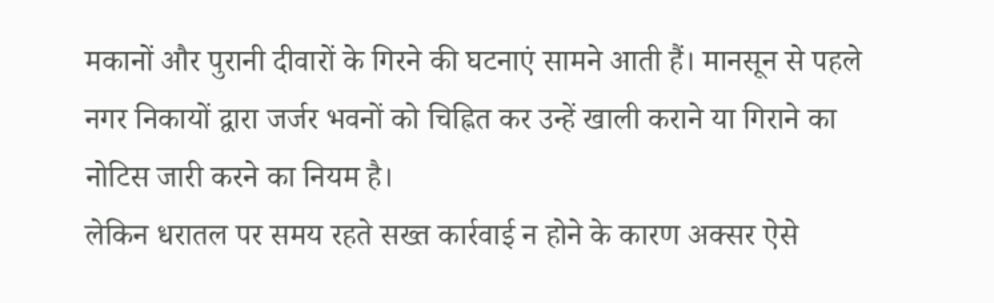मकानों और पुरानी दीवारों के गिरने की घटनाएं सामने आती हैं। मानसून से पहले नगर निकायों द्वारा जर्जर भवनों को चिह्नित कर उन्हें खाली कराने या गिराने का नोटिस जारी करने का नियम है।
लेकिन धरातल पर समय रहते सख्त कार्रवाई न होने के कारण अक्सर ऐसे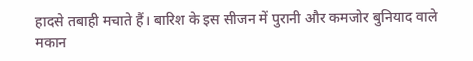हादसे तबाही मचाते हैं। बारिश के इस सीजन में पुरानी और कमजोर बुनियाद वाले मकान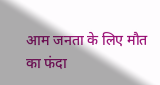आम जनता के लिए मौत का फंदा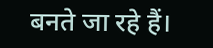बनते जा रहे हैं।